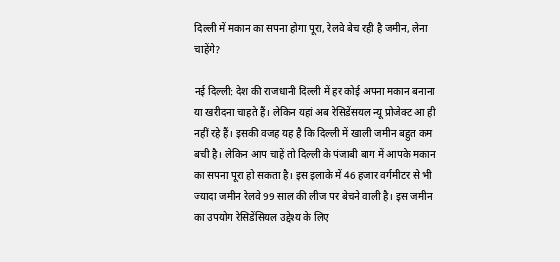दिल्ली में मकान का सपना होगा पूरा, रेलवे बेच रही है जमीन, लेना चाहेंगे?

नई दिल्ली: देश की राजधानी दिल्ली में हर कोई अपना मकान बनाना या खरीदना चाहते हैं। लेकिन यहां अब रेसिडेंसयल न्यू प्रोजेक्ट आ ही नहीं रहे हैं। इसकी वजह यह है कि दिल्ली में खाली जमीन बहुत कम बची है। लेकिन आप चाहें तो दिल्ली के पंजाबी बाग में आपके मकान का सपना पूरा हो सकता है। इस इलाके में 46 हजार वर्गमीटर से भी ज्यादा जमीन रेलवे 99 साल की लीज पर बेचने वाली है। इस जमीन का उपयोग रेसिडेंसियल उद्देश्य के लिए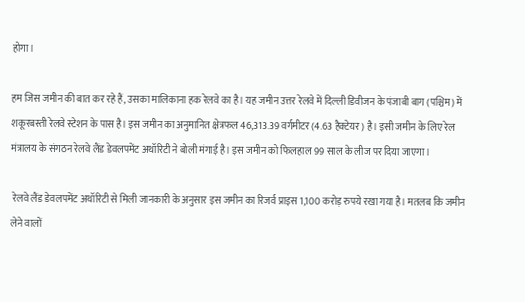होगा।

हम जिस जमीन की बात कर रहे हैं, उसका मालिकाना हक रेलवे का है। यह जमीन उत्तर रेलवे में दिल्ली डिवीजन के पंजाबी बाग (पश्चिम) में शकूरबस्ती रेलवे स्टेशन के पास है। इस जमीन का अनुमानित क्षेत्रफल 46,313.39 वर्गमीटर (4.63 हैक्टेयर) है। इसी जमीन के लिए रेल मंत्रालय के संगठन रेलवे लैंड डेवलपमेंट अथॉरिटी ने बोली मंगाई है। इस जमीन को फिलहाल 99 साल के लीज पर दिया जाएगा।

 रेलवे लैंड डेवलपमेंट अथॉरिटी से मिली जानकारी के अनुसार इस जमीन का रिजर्व प्राइस 1,100 करोड़ रुपये रखा गया है। मतलब कि जमीन लेने वालों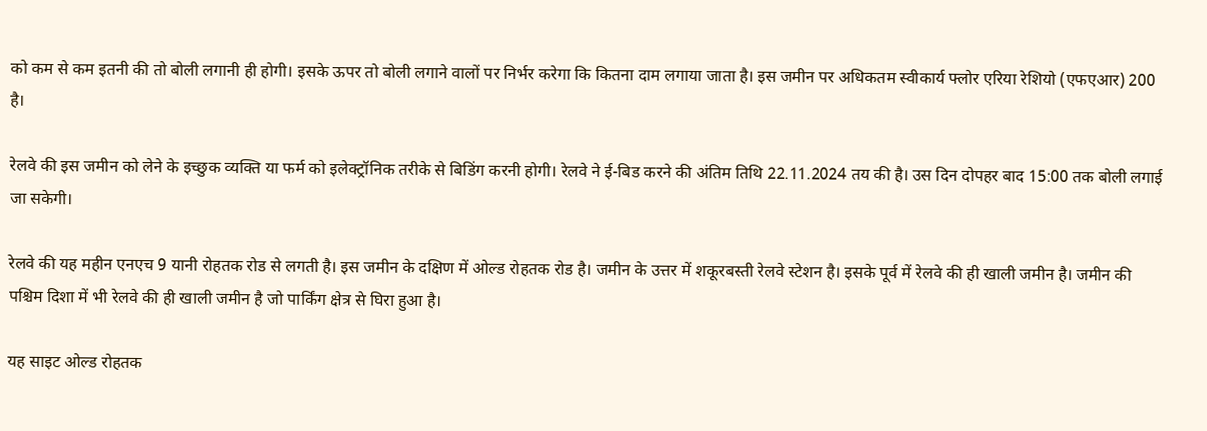को कम से कम इतनी की तो बोली लगानी ही होगी। इसके ऊपर तो बोली लगाने वालों पर निर्भर करेगा कि कितना दाम लगाया जाता है। इस जमीन पर अधिकतम स्वीकार्य फ्लोर एरिया रेशियो (एफएआर) 200 है।

रेलवे की इस जमीन को लेने के इच्छुक व्यक्ति या फर्म को इलेक्ट्रॉनिक तरीके से बिडिंग करनी होगी। रेलवे ने ई-बिड करने की अंतिम तिथि 22.11.2024 तय की है। उस दिन दोपहर बाद 15:00 तक बोली लगाई जा सकेगी।

रेलवे की यह महीन एनएच 9 यानी रोहतक रोड से लगती है। इस जमीन के दक्षिण में ओल्ड रोहतक रोड है। जमीन के उत्तर में शकूरबस्ती रेलवे स्टेशन है। इसके पूर्व में रेलवे की ही खाली जमीन है। जमीन की पश्चिम दिशा में भी रेलवे की ही खाली जमीन है जो पार्किंग क्षेत्र से घिरा हुआ है।

यह साइट ओल्ड रोहतक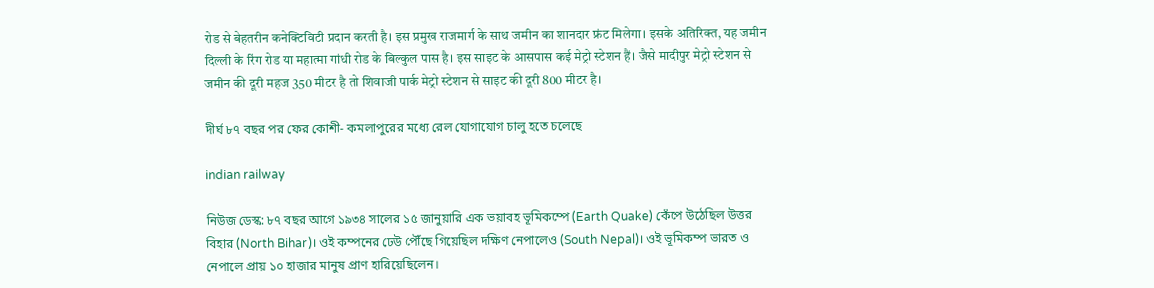रोड से बेहतरीन कनेक्टिविटी प्रदान करती है। इस प्रमुख राजमार्ग के साथ जमीन का शानदार फ्रंट मिलेगा। इसके अतिरिक्त, यह जमीन दिल्ली के रिंग रोड या महात्मा गांधी रोड के बिल्कुल पास है। इस साइट के आसपास कई मेट्रो स्टेशन हैं। जैसे मादीपुर मेट्रो स्टेशन से जमीन की दूरी महज 350 मीटर है तो शिवाजी पार्क मेट्रो स्टेशन से साइट की दूरी 800 मीटर है।

দীর্ঘ ৮৭ বছর পর ফের কোশী- কমলাপুরের মধ্যে রেল যোগাযোগ চালু হতে চলেছে

indian railway

নিউজ ডেস্ক: ৮৭ বছর আগে ১৯৩৪ সালের ১৫ জানুয়ারি এক ভয়াবহ ভূমিকম্পে (Earth Quake) কেঁপে উঠেছিল উত্তর বিহার (North Bihar)। ওই কম্পনের ঢেউ পৌঁছে গিয়েছিল দক্ষিণ নেপালেও (South Nepal)। ওই ভূমিকম্প ভারত ও নেপালে প্রায় ১০ হাজার মানুষ প্রাণ হারিয়েছিলেন।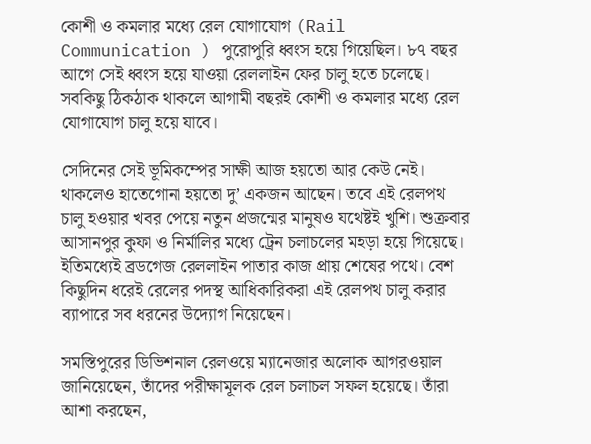কোশী ও কমলার মধ্যে রেল যোগাযোগ (Rail Communication ) পুরোপুরি ধ্বংস হয়ে গিয়েছিল। ৮৭ বছর আগে সেই ধ্বংস হয়ে যাওয়া রেললাইন ফের চালু হতে চলেছে। সবকিছু ঠিকঠাক থাকলে আগামী বছরই কোশী ও কমলার মধ্যে রেল যোগাযোগ চালু হয়ে যাবে।

সেদিনের সেই ভূমিকম্পের সাক্ষী আজ হয়তো আর কেউ নেই। থাকলেও হাতেগোনা হয়তো দু’ একজন আছেন। তবে এই রেলপথ চালু হওয়ার খবর পেয়ে নতুন প্রজন্মের মানুষও যথেষ্টই খুশি। শুক্রবার আসানপুর কুফা ও নির্মালির মধ্যে ট্রেন চলাচলের মহড়া হয়ে গিয়েছে। ইতিমধ্যেই ব্রডগেজ রেললাইন পাতার কাজ প্রায় শেষের পথে। বেশ কিছুদিন ধরেই রেলের পদস্থ আধিকারিকরা এই রেলপথ চালু করার ব্যাপারে সব ধরনের উদ্যোগ নিয়েছেন।

সমস্তিপুরের ডিভিশনাল রেলওয়ে ম্যানেজার অলোক আগরওয়াল জানিয়েছেন, তাঁদের পরীক্ষামূলক রেল চলাচল সফল হয়েছে। তাঁরা আশা করছেন,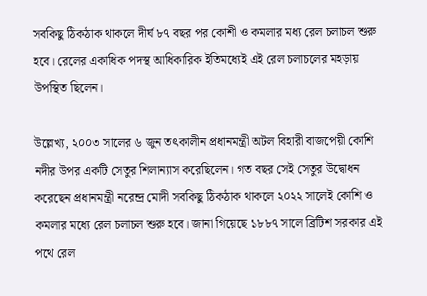সবকিছু ঠিকঠাক থাকলে দীর্ঘ ৮৭ বছর পর কোশী ও কমলার মধ্য রেল চলাচল শুরু হবে। রেলের একাধিক পদস্থ আধিকারিক ইতিমধ্যেই এই রেল চলাচলের মহড়ায় উপস্থিত ছিলেন।

উল্লেখ্য, ২০০৩ সালের ৬ জুন তৎকালীন প্রধানমন্ত্রী অটল বিহারী বাজপেয়ী কোশি নদীর উপর একটি সেতুর শিলান্যাস করেছিলেন। গত বছর সেই সেতুর উদ্বোধন করেছেন প্রধানমন্ত্রী নরেন্দ্র মোদী সবকিছু ঠিকঠাক থাকলে ২০২২ সালেই কোশি ও কমলার মধ্যে রেল চলাচল শুরু হবে। জানা গিয়েছে ১৮৮৭ সালে ব্রিটিশ সরকার এই পথে রেল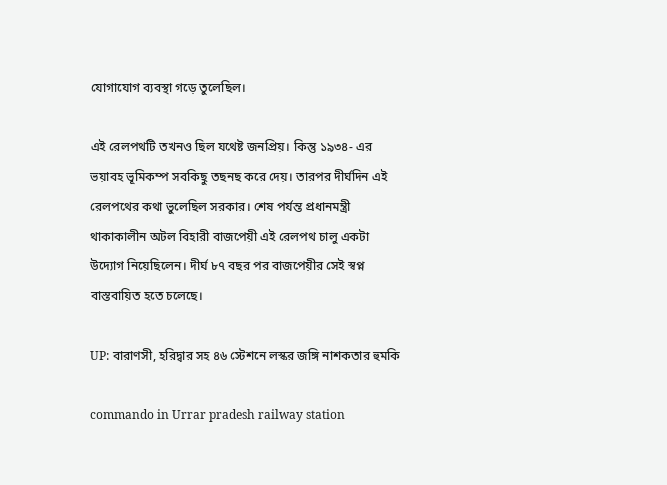যোগাযোগ ব্যবস্থা গড়ে তুলেছিল।

এই রেলপথটি তখনও ছিল যথেষ্ট জনপ্রিয়। কিন্তু ১৯৩৪- এর ভয়াবহ ভূমিকম্প সবকিছু তছনছ করে দেয়। তারপর দীর্ঘদিন এই রেলপথের কথা ভুলেছিল সরকার। শেষ পর্যন্ত প্রধানমন্ত্রী থাকাকালীন অটল বিহারী বাজপেয়ী এই রেলপথ চালু একটা উদ্যোগ নিয়েছিলেন। দীর্ঘ ৮৭ বছর পর বাজপেয়ীর সেই স্বপ্ন বাস্তবায়িত হতে চলেছে।

UP: বারাণসী, হরিদ্বার সহ ৪৬ স্টেশনে লস্কর জঙ্গি নাশকতার হুমকি

commando in Urrar pradesh railway station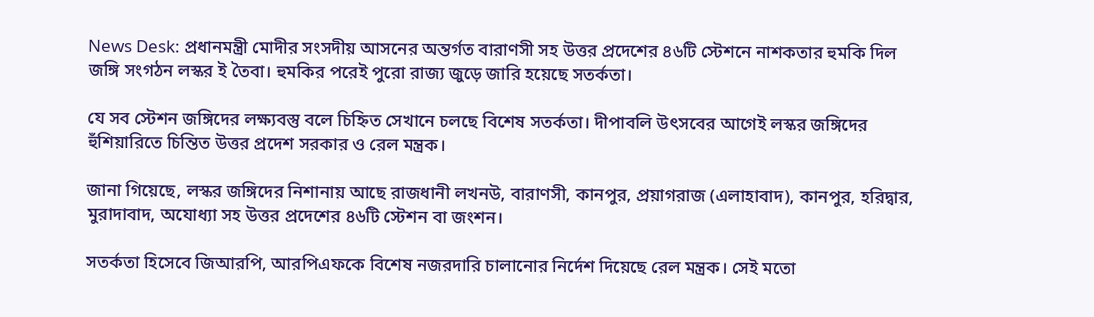News Desk: প্রধানমন্ত্রী মোদীর সংসদীয় আসনের অন্তর্গত বারাণসী সহ উত্তর প্রদেশের ৪৬টি স্টেশনে নাশকতার হুমকি দিল জঙ্গি সংগঠন লস্কর ই তৈবা। হুমকির পরেই পুরো রাজ্য জুড়ে জারি হয়েছে সতর্কতা।

যে সব স্টেশন জঙ্গিদের লক্ষ্যবস্তু বলে চিহ্নিত সেখানে চলছে বিশেষ সতর্কতা। দীপাবলি উৎসবের আগেই লস্কর জঙ্গিদের হুঁশিয়ারিতে চিন্তিত উত্তর প্রদেশ সরকার ও রেল মন্ত্রক।

জানা গিয়েছে, লস্কর জঙ্গিদের নিশানায় আছে রাজধানী লখনউ, বারাণসী, কানপুর, প্রয়াগরাজ (এলাহাবাদ), কানপুর, হরিদ্বার, মুরাদাবাদ, অযোধ্যা সহ উত্তর প্রদেশের ৪৬টি স্টেশন বা জংশন।

সতর্কতা হিসেবে জিআরপি, আরপিএফকে বিশেষ নজরদারি চালানোর নির্দেশ দিয়েছে রেল মন্ত্রক। সেই মতো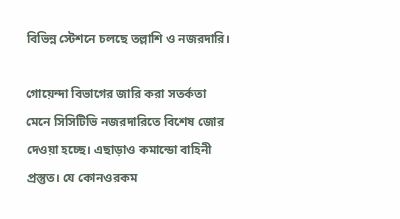বিভিন্ন স্টেশনে চলছে তল্লাশি ও নজরদারি।

গোয়েন্দা বিভাগের জারি করা সতর্কতা মেনে সিসিটিভি নজরদারিতে বিশেষ জোর দেওয়া হচ্ছে। এছাড়াও কমান্ডো বাহিনী প্রস্তুত। যে কোনওরকম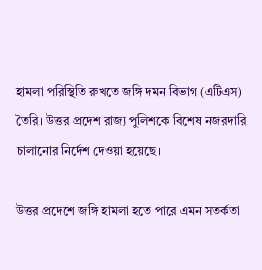হামলা পরিস্থিতি রুখতে জঙ্গি দমন বিভাগ (এটিএস) তৈরি। উত্তর প্রদেশ রাজ্য পুলিশকে বিশেষ নজরদারি চালানোর নির্দেশ দেওয়া হয়েছে।

উত্তর প্রদেশে জঙ্গি হামলা হতে পারে এমন সতর্কতা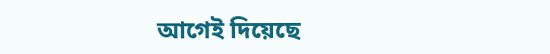আগেই দিয়েছে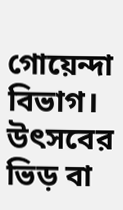গোয়েন্দা বিভাগ। উৎসবের ভিড় বা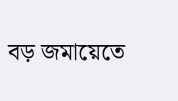বড় জমায়েতে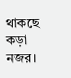থাকছে কড়া নজর।